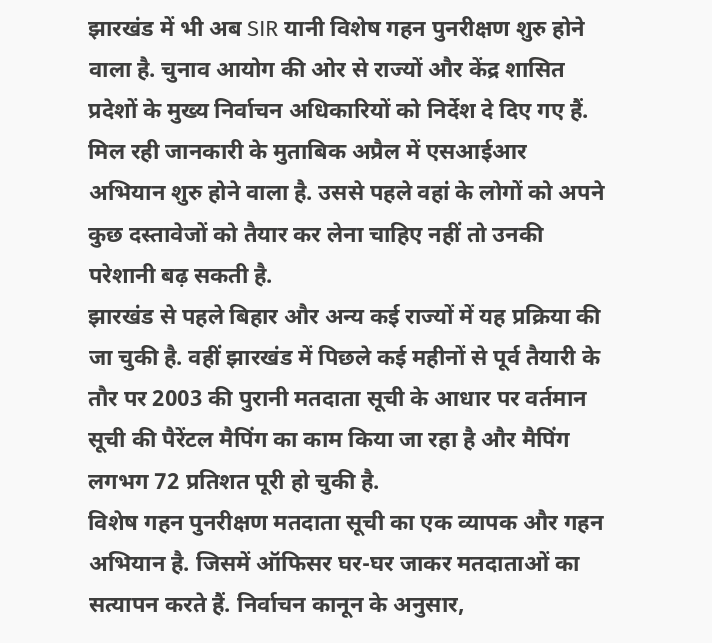झारखंड में भी अब SIR यानी विशेष गहन पुनरीक्षण शुरु होने वाला है. चुनाव आयोग की ओर से राज्यों और केंद्र शासित प्रदेशों के मुख्य निर्वाचन अधिकारियों को निर्देश दे दिए गए हैं. मिल रही जानकारी के मुताबिक अप्रैल में एसआईआर अभियान शुरु होने वाला है. उससे पहले वहां के लोगों को अपने कुछ दस्तावेजों को तैयार कर लेना चाहिए नहीं तो उनकी परेशानी बढ़ सकती है.
झारखंड से पहले बिहार और अन्य कई राज्यों में यह प्रक्रिया की जा चुकी है. वहीं झारखंड में पिछले कई महीनों से पूर्व तैयारी के तौर पर 2003 की पुरानी मतदाता सूची के आधार पर वर्तमान सूची की पैरेंटल मैपिंग का काम किया जा रहा है और मैपिंग लगभग 72 प्रतिशत पूरी हो चुकी है.
विशेष गहन पुनरीक्षण मतदाता सूची का एक व्यापक और गहन अभियान है. जिसमें ऑफिसर घर-घर जाकर मतदाताओं का सत्यापन करते हैं. निर्वाचन कानून के अनुसार,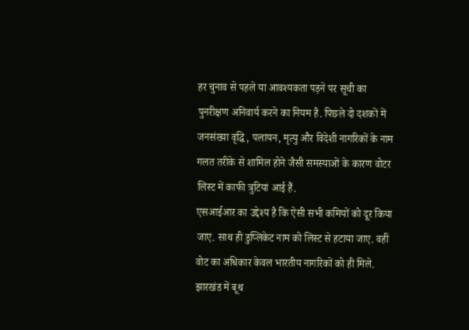हर चुनाव से पहले या आवश्यकता पड़ने पर सूची का पुनरीक्षण अनिवार्य करने का नियम है. पिछले दो दशकों में जनसंख्या वृद्धि, पलायन, मृत्यु और विदेशी नागरिकों के नाम गलत तरीके से शामिल होने जैसी समस्याओं के कारण वोटर लिस्ट में काफी त्रुटियां आई हैं.
एसआईआर का उद्देश्य है कि ऐसी सभी कमियों को दूर किया जाए. साथ ही डुप्लिकेट नाम को लिस्ट से हटाया जाए. वहीं वोट का अधिकार केवल भारतीय नागरिकों को ही मिले. झारखंड में बूथ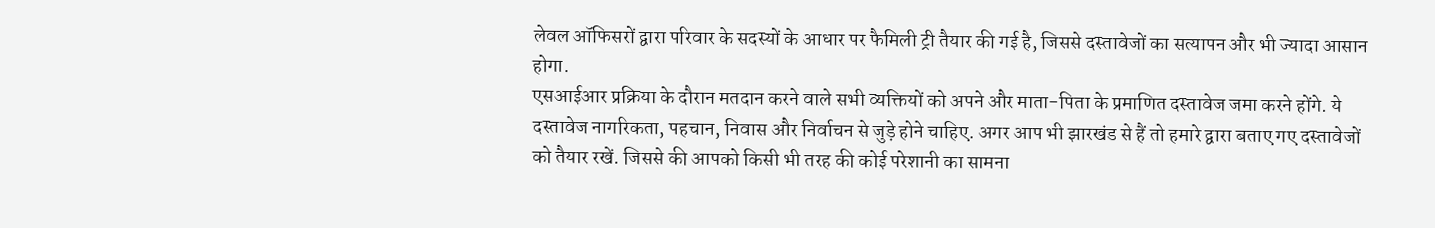लेवल ऑफिसरों द्वारा परिवार के सदस्यों के आधार पर फैमिली ट्री तैयार की गई है, जिससे दस्तावेजों का सत्यापन और भी ज्यादा आसान होगा.
एसआईआर प्रक्रिया के दौरान मतदान करने वाले सभी व्यक्तियों को अपने और माता-पिता के प्रमाणित दस्तावेज जमा करने होंगे. ये दस्तावेज नागरिकता, पहचान, निवास और निर्वाचन से जुड़े होने चाहिए. अगर आप भी झारखंड से हैं तो हमारे द्वारा बताए गए दस्तावेजों को तैयार रखें. जिससे की आपको किसी भी तरह की कोई परेशानी का सामना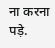ना करना पड़े.